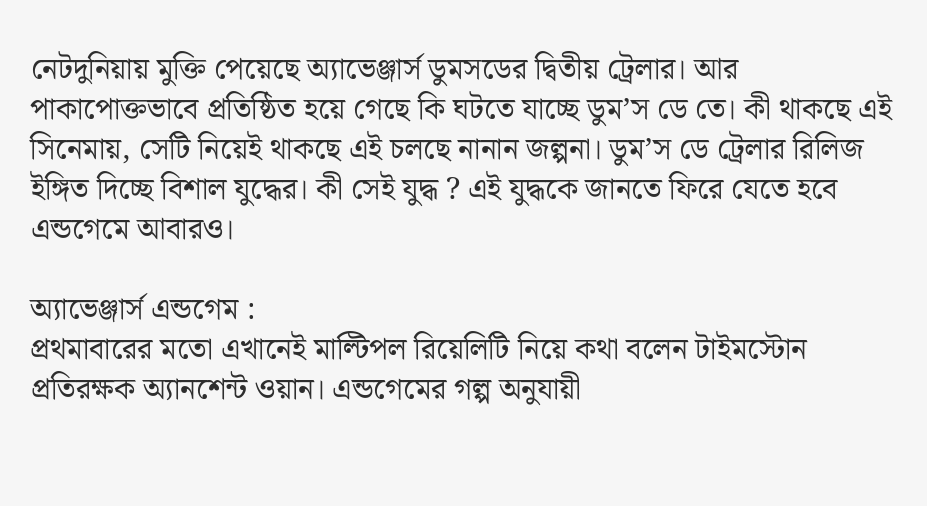নেটদুনিয়ায় মুক্তি পেয়েছে অ্যাভেঞ্জার্স ডুমসডের দ্বিতীয় ট্রেলার। আর পাকাপোক্তভাবে প্রতিষ্ঠিত হয়ে গেছে কি ঘটতে যাচ্ছে ডুম’স ডে তে। কী থাকছে এই সিনেমায়, সেটি নিয়েই থাকছে এই চলছে নানান জল্পনা। ডুম’স ডে ট্রেলার রিলিজ ইঙ্গিত দিচ্ছে বিশাল যুদ্ধের। কী সেই যুদ্ধ ? এই যুদ্ধকে জানতে ফিরে যেতে হবে এন্ডগেমে আবারও।

অ্যাভেঞ্জার্স এন্ডগেম :
প্রথমাবারের মতো এখানেই মাল্টিপল রিয়েলিটি নিয়ে কথা বলেন টাইমস্টোন প্রতিরক্ষক অ্যানশেন্ট ওয়ান। এন্ডগেমের গল্প অনুযায়ী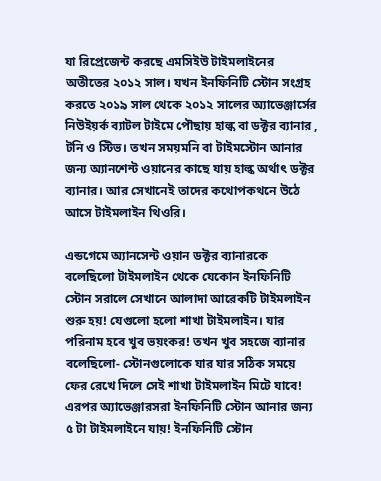যা রিপ্রেজেন্ট করছে এমসিইউ টাইমলাইনের অতীতের ২০১২ সাল। যখন ইনফিনিটি স্টোন সংগ্রহ করতে ২০১৯ সাল থেকে ২০১২ সালের অ্যাভেঞ্জার্সের নিউইয়র্ক ব্যাটল টাইমে পৌছায় হাল্ক বা ডক্টর ব্যানার , টনি ও স্টিভ। তখন সময়মনি বা টাইমস্টোন আনার জন্য অ্যানশেন্ট ওয়ানের কাছে যায় হাল্ক অর্থাৎ ডক্টর ব্যানার। আর সেখানেই তাদের কথোপকথনে উঠে আসে টাইমলাইন থিওরি।

এন্ডগেমে অ্যানসেন্ট ওয়ান ডক্টর ব্যানারকে বলেছিলো টাইমলাইন থেকে যেকোন ইনফিনিটি স্টোন সরালে সেখানে আলাদা আরেকটি টাইমলাইন শুরু হয়! যেগুলো হলো শাখা টাইমলাইন। যার পরিনাম হবে খুব ভয়ংকর! তখন খুব সহজে ব্যানার বলেছিলো- স্টোনগুলোকে যার যার সঠিক সময়ে ফের রেখে দিলে সেই শাখা টাইমলাইন মিটে যাবে!
এরপর অ্যাভেঞ্জারসরা ইনফিনিটি স্টোন আনার জন্য ৫ টা টাইমলাইনে যায়! ইনফিনিটি স্টোন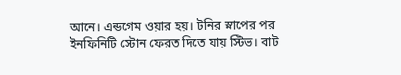আনে। এন্ডগেম ওয়ার হয়। টনির স্নাপের পর ইনফিনিটি স্টোন ফেরত দিতে যায় স্টিভ। বাট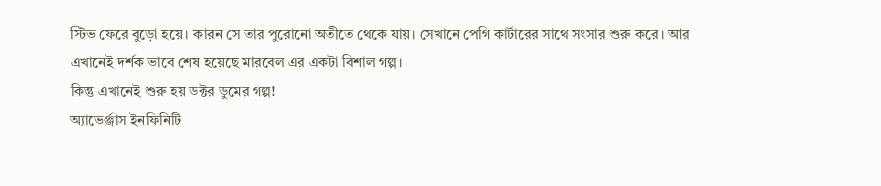স্টিভ ফেরে বুড়ো হয়ে। কারন সে তার পুরোনো অতীতে থেকে যায়। সেখানে পেগি কার্টারের সাথে সংসার শুরু করে। আর এখানেই দর্শক ভাবে শেষ হয়েছে মারবেল এর একটা বিশাল গল্প।
কিন্তু এখানেই শুরু হয় ডক্টর ডুমের গল্প!
অ্যাভের্ঞ্জাস ইনফিনিটি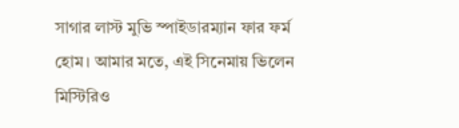সাগার লাস্ট মুভি স্পাইডারম্যান ফার ফর্ম হোম। আমার মতে, এই সিনেমায় ভিলেন মিস্টিরিও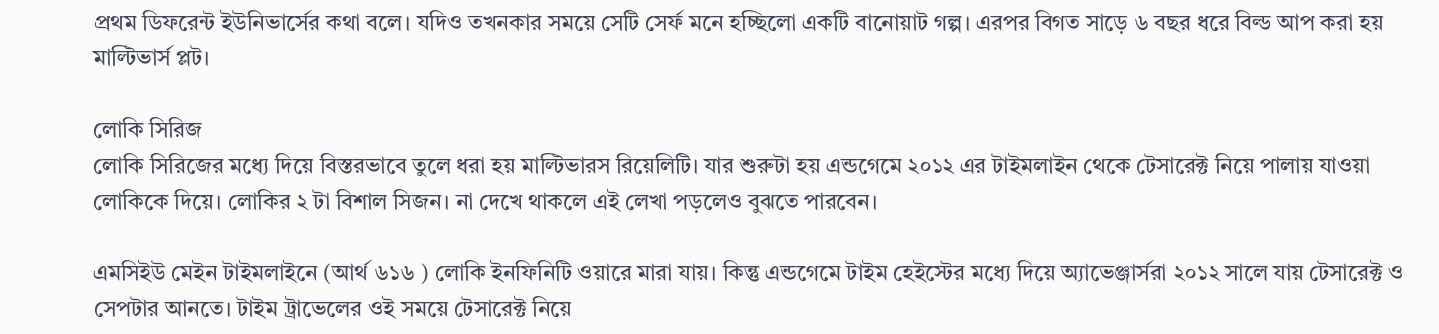প্রথম ডিফরেন্ট ইউনিভার্সের কথা বলে। যদিও তখনকার সময়ে সেটি সের্ফ মনে হচ্ছিলো একটি বানোয়াট গল্প। এরপর বিগত সাড়ে ৬ বছর ধরে বিল্ড আপ করা হয় মাল্টিভার্স প্লট।

লোকি সিরিজ
লোকি সিরিজের মধ্যে দিয়ে বিস্তরভাবে তুলে ধরা হয় মাল্টিভারস রিয়েলিটি। যার শুরুটা হয় এন্ডগেমে ২০১২ এর টাইমলাইন থেকে টেসারেক্ট নিয়ে পালায় যাওয়া লোকিকে দিয়ে। লোকির ২ টা বিশাল সিজন। না দেখে থাকলে এই লেখা পড়লেও বুঝতে পারবেন।

এমসিইউ মেইন টাইমলাইনে (আর্থ ৬১৬ ) লোকি ইনফিনিটি ওয়ারে মারা যায়। কিন্তু এন্ডগেমে টাইম হেইস্টের মধ্যে দিয়ে অ্যাভেঞ্জার্সরা ২০১২ সালে যায় টেসারেক্ট ও সেপটার আনতে। টাইম ট্রাভেলের ওই সময়ে টেসারেক্ট নিয়ে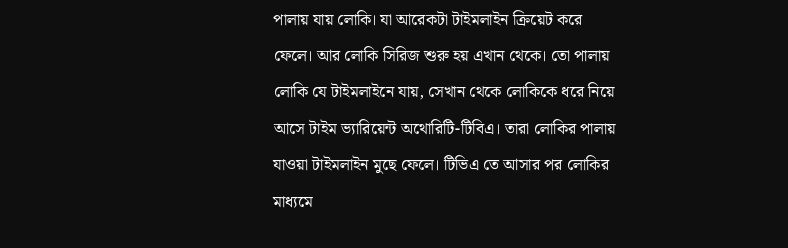পালায় যায় লোকি। যা আরেকটা টাইমলাইন ক্রিয়েট করে ফেলে। আর লোকি সিরিজ শুরু হয় এখান থেকে। তো পালায় লোকি যে টাইমলাইনে যায়, সেখান থেকে লোকিকে ধরে নিয়ে আসে টাইম ভ্যারিয়েন্ট অথোরিটি-টিবিএ। তারা লোকির পালায় যাওয়া টাইমলাইন মুছে ফেলে। টিভিএ তে আসার পর লোকির মাধ্যমে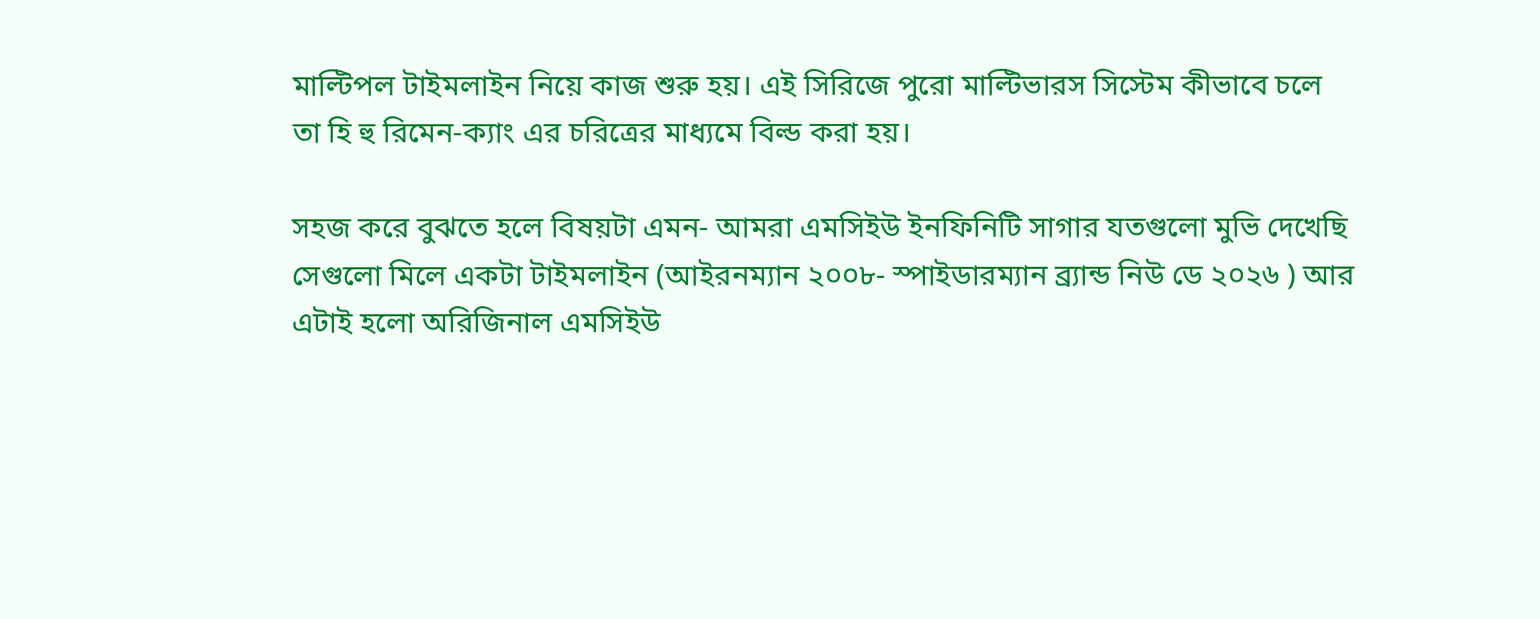মাল্টিপল টাইমলাইন নিয়ে কাজ শুরু হয়। এই সিরিজে পুরো মাল্টিভারস সিস্টেম কীভাবে চলে তা হি হু রিমেন-ক্যাং এর চরিত্রের মাধ্যমে বিল্ড করা হয়।

সহজ করে বুঝতে হলে বিষয়টা এমন- আমরা এমসিইউ ইনফিনিটি সাগার যতগুলো মুভি দেখেছি সেগুলো মিলে একটা টাইমলাইন (আইরনম্যান ২০০৮- স্পাইডারম্যান ব্র্যান্ড নিউ ডে ২০২৬ ) আর এটাই হলো অরিজিনাল এমসিইউ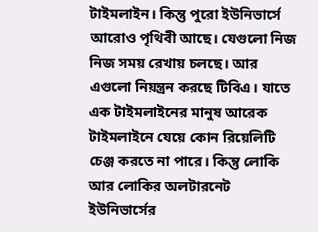টাইমলাইন। কিন্তু পুরো ইউনিভার্সে আরোও পৃথিবী আছে। যেগুলো নিজ নিজ সময় রেখায় চলছে। আর এগুলো নিয়ন্ত্রন করছে টিবিএ। যাতে এক টাইমলাইনের মানুষ আরেক টাইমলাইনে যেয়ে কোন রিয়েলিটি চেঞ্জ করতে না পারে। কিন্তু লোকি আর লোকির অলটারনেট ইউনিভার্সের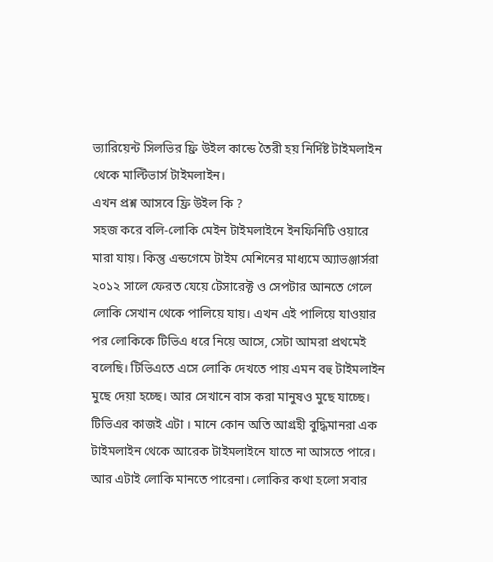ভ্যারিয়েন্ট সিলভির ফ্রি উইল কান্ডে তৈরী হয় নির্দিষ্ট টাইমলাইন থেকে মাল্টিভার্স টাইমলাইন।
এখন প্রশ্ন আসবে ফ্রি উইল কি ?
সহজ করে বলি-লোকি মেইন টাইমলাইনে ইনফিনিটি ওয়ারে মারা যায়। কিন্তু এন্ডগেমে টাইম মেশিনের মাধ্যমে অ্যাভঞ্জার্সরা ২০১২ সালে ফেরত যেয়ে টেসারেক্ট ও সেপটার আনতে গেলে লোকি সেখান থেকে পালিয়ে যায়। এখন এই পালিয়ে যাওয়ার পর লোকিকে টিভিএ ধরে নিয়ে আসে, সেটা আমরা প্রথমেই বলেছি। টিভিএতে এসে লোকি দেখতে পায় এমন বহু টাইমলাইন মুছে দেয়া হচ্ছে। আর সেখানে বাস করা মানুষও মুছে যাচ্ছে। টিভিএর কাজই এটা । মানে কোন অতি আগ্রহী বুদ্ধিমানরা এক টাইমলাইন থেকে আরেক টাইমলাইনে যাতে না আসতে পারে। আর এটাই লোকি মানতে পারেনা। লোকির কথা হলো সবার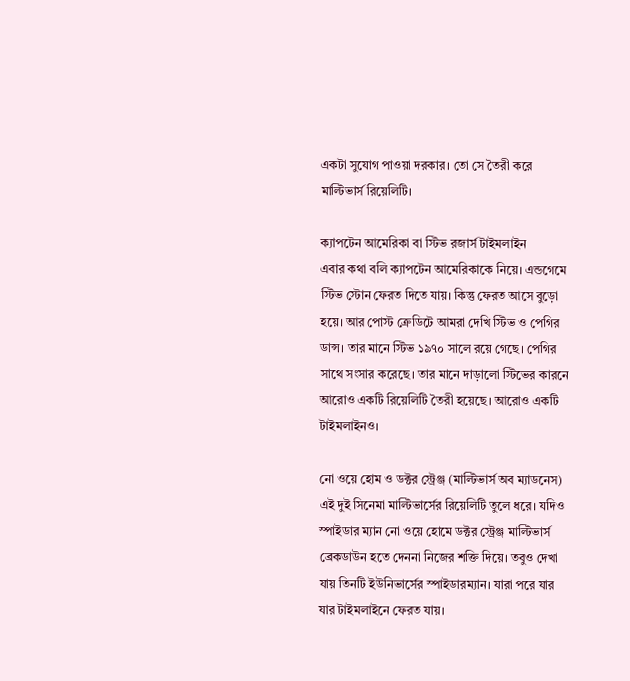একটা সুযোগ পাওয়া দরকার। তো সে তৈরী করে মাল্টিভার্স রিয়েলিটি।

ক্যাপটেন আমেরিকা বা স্টিভ রজার্স টাইমলাইন
এবার কথা বলি ক্যাপটেন আমেরিকাকে নিয়ে। এন্ডগেমে স্টিভ স্টোন ফেরত দিতে যায়। কিন্তু ফেরত আসে বুড়ো হয়ে। আর পোস্ট ক্রেডিটে আমরা দেখি স্টিভ ও পেগির ডান্স। তার মানে স্টিভ ১৯৭০ সালে রয়ে গেছে। পেগির সাথে সংসার করেছে। তার মানে দাড়ালো স্টিভের কারনে আরোও একটি রিয়েলিটি তৈরী হয়েছে। আরোও একটি টাইমলাইনও।

নো ওয়ে হোম ও ডক্টর স্ট্রেঞ্জ (মাল্টিভার্স অব ম্যাডনেস)
এই দুই সিনেমা মাল্টিভার্সের রিয়েলিটি তুলে ধরে। যদিও স্পাইডার ম্যান নো ওয়ে হোমে ডক্টর স্ট্রেঞ্জ মাল্টিভার্স ব্রেকডাউন হতে দেননা নিজের শক্তি দিয়ে। তবুও দেখা যায় তিনটি ইউনিভার্সের স্পাইডারম্যান। যারা পরে যার যার টাইমলাইনে ফেরত যায়।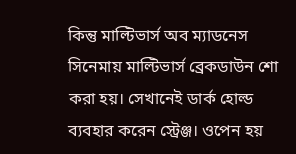কিন্তু মাল্টিভার্স অব ম্যাডনেস সিনেমায় মাল্টিভার্স ব্রেকডাউন শো করা হয়। সেখানেই ডার্ক হোল্ড ব্যবহার করেন স্ট্রেঞ্জ। ওপেন হয়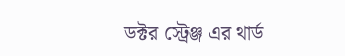ডক্টর স্ট্রেঞ্জ এর থার্ড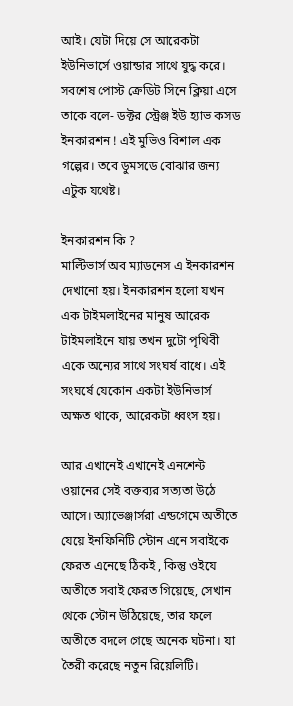আই। যেটা দিয়ে সে আরেকটা ইউনিভার্সে ওয়ান্ডার সাথে যুদ্ধ করে। সবশেষ পোস্ট ক্রেডিট সিনে ক্লিয়া এসে তাকে বলে- ডক্টর স্ট্রেঞ্জ ইউ হ্যাভ কসড ইনকারশন ! এই মুভিও বিশাল এক গল্পের। তবে ডুমসডে বোঝার জন্য এটুক যথেষ্ট।

ইনকারশন কি ?
মাল্টিভার্স অব ম্যাডনেস এ ইনকারশন দেখানো হয়। ইনকারশন হলো যখন এক টাইমলাইনের মানুষ আরেক টাইমলাইনে যায় তখন দুটো পৃথিবী একে অন্যের সাথে সংঘর্ষ বাধে। এই সংঘর্ষে যেকোন একটা ইউনিভার্স অক্ষত থাকে, আরেকটা ধ্বংস হয়।

আর এখানেই এখানেই এনশেন্ট ওয়ানের সেই বক্তব্যর সত্যতা উঠে আসে। অ্যাভেঞ্জার্সরা এন্ডগেমে অতীতে যেয়ে ইনফিনিটি স্টোন এনে সবাইকে ফেরত এনেছে ঠিকই , কিন্তু ওইযে অতীতে সবাই ফেরত গিয়েছে, সেখান থেকে স্টোন উঠিয়েছে, তার ফলে অতীতে বদলে গেছে অনেক ঘটনা। যা তৈরী করেছে নতুন রিয়েলিটি।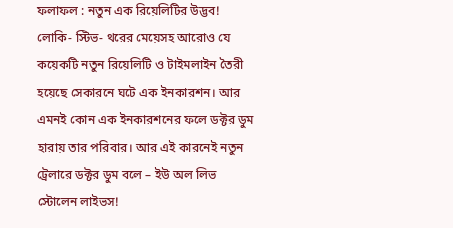ফলাফল : নতুন এক রিয়েলিটির উদ্ভব!
লোকি- স্টিভ- থরের মেয়েসহ আরোও যে কয়েকটি নতুন রিয়েলিটি ও টাইমলাইন তৈরী হয়েছে সেকারনে ঘটে এক ইনকারশন। আর এমনই কোন এক ইনকারশনের ফলে ডক্টর ডুম হারায় তার পরিবার। আর এই কারনেই নতুন ট্রেলারে ডক্টর ডুম বলে – ইউ অল লিভ স্টোলেন লাইভস!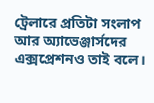ট্রেলারে প্রতিটা সংলাপ আর অ্যাভেঞ্জার্সদের এক্সপ্রেশনও তাই বলে।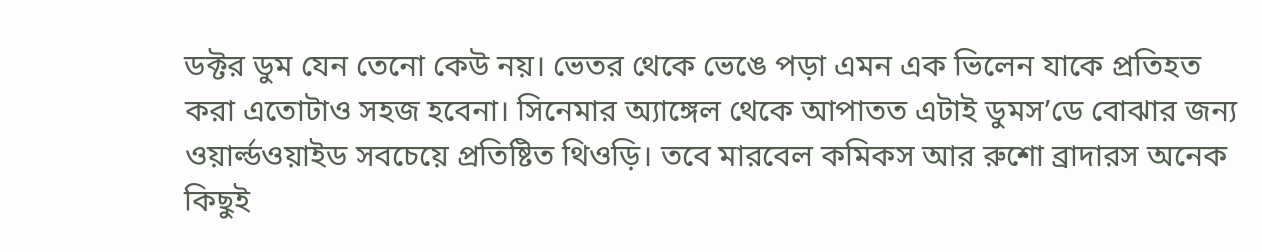ডক্টর ডুম যেন তেনো কেউ নয়। ভেতর থেকে ভেঙে পড়া এমন এক ভিলেন যাকে প্রতিহত করা এতোটাও সহজ হবেনা। সিনেমার অ্যাঙ্গেল থেকে আপাতত এটাই ডুমস’ডে বোঝার জন্য ওয়ার্ল্ডওয়াইড সবচেয়ে প্রতিষ্টিত থিওড়ি। তবে মারবেল কমিকস আর রুশো ব্রাদারস অনেক কিছুই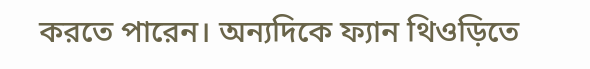করতে পারেন। অন্যদিকে ফ্যান থিওড়িতে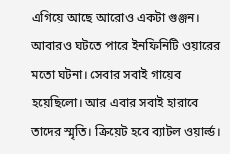এগিয়ে আছে আরোও একটা গুঞ্জন। আবারও ঘটতে পারে ইনফিনিটি ওয়ারের মতো ঘটনা। সেবার সবাই গায়েব হয়েছিলো। আর এবার সবাই হারাবে তাদের স্মৃতি। ক্রিয়েট হবে ব্যাটল ওয়ার্ল্ড।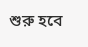শুরু হবে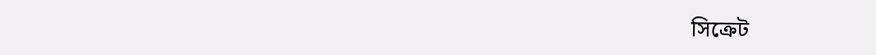সিক্রেট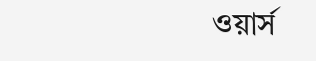ওয়ার্স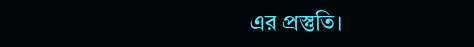এর প্রস্তুতি।